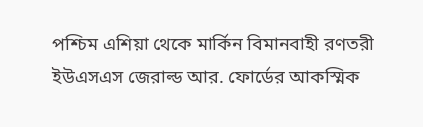পশ্চিম এশিয়া থেকে মার্কিন বিমানবাহী রণতরী ইউএসএস জেরাল্ড আর. ফোর্ডের আকস্মিক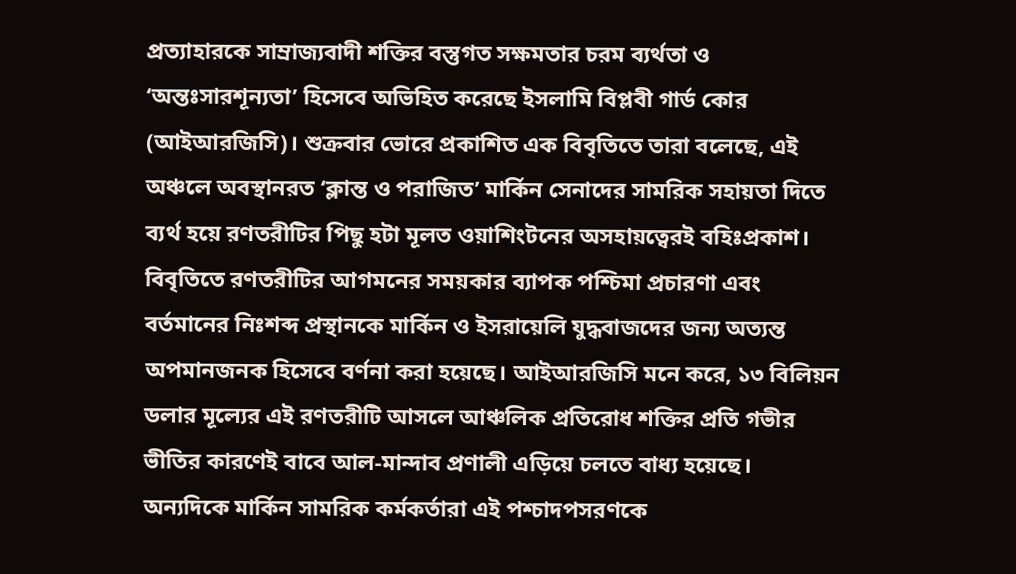প্রত্যাহারকে সাম্রাজ্যবাদী শক্তির বস্তুগত সক্ষমতার চরম ব্যর্থতা ও ‘অন্তঃসারশূন্যতা’ হিসেবে অভিহিত করেছে ইসলামি বিপ্লবী গার্ড কোর (আইআরজিসি)। শুক্রবার ভোরে প্রকাশিত এক বিবৃতিতে তারা বলেছে, এই অঞ্চলে অবস্থানরত ‘ক্লান্ত ও পরাজিত’ মার্কিন সেনাদের সামরিক সহায়তা দিতে ব্যর্থ হয়ে রণতরীটির পিছু হটা মূলত ওয়াশিংটনের অসহায়ত্বেরই বহিঃপ্রকাশ।
বিবৃতিতে রণতরীটির আগমনের সময়কার ব্যাপক পশ্চিমা প্রচারণা এবং বর্তমানের নিঃশব্দ প্রস্থানকে মার্কিন ও ইসরায়েলি যুদ্ধবাজদের জন্য অত্যন্ত অপমানজনক হিসেবে বর্ণনা করা হয়েছে। আইআরজিসি মনে করে, ১৩ বিলিয়ন ডলার মূল্যের এই রণতরীটি আসলে আঞ্চলিক প্রতিরোধ শক্তির প্রতি গভীর ভীতির কারণেই বাবে আল-মান্দাব প্রণালী এড়িয়ে চলতে বাধ্য হয়েছে।
অন্যদিকে মার্কিন সামরিক কর্মকর্তারা এই পশ্চাদপসরণকে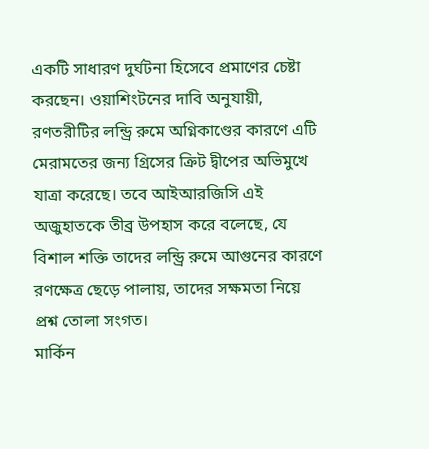একটি সাধারণ দুর্ঘটনা হিসেবে প্রমাণের চেষ্টা করছেন। ওয়াশিংটনের দাবি অনুযায়ী, রণতরীটির লন্ড্রি রুমে অগ্নিকাণ্ডের কারণে এটি মেরামতের জন্য গ্রিসের ক্রিট দ্বীপের অভিমুখে যাত্রা করেছে। তবে আইআরজিসি এই অজুহাতকে তীব্র উপহাস করে বলেছে, যে বিশাল শক্তি তাদের লন্ড্রি রুমে আগুনের কারণে রণক্ষেত্র ছেড়ে পালায়, তাদের সক্ষমতা নিয়ে প্রশ্ন তোলা সংগত।
মার্কিন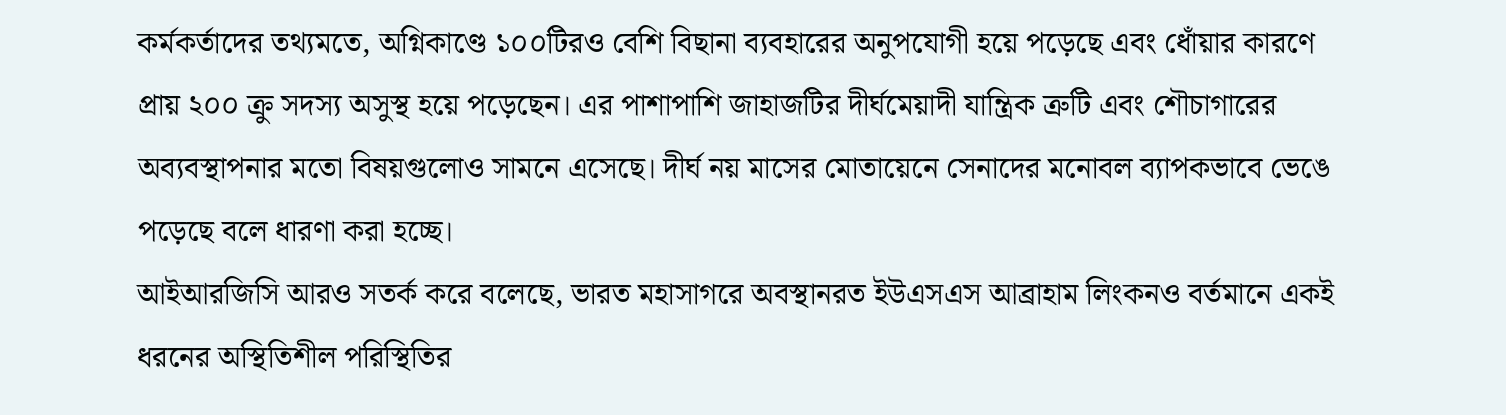কর্মকর্তাদের তথ্যমতে, অগ্নিকাণ্ডে ১০০টিরও বেশি বিছানা ব্যবহারের অনুপযোগী হয়ে পড়েছে এবং ধোঁয়ার কারণে প্রায় ২০০ ক্রু সদস্য অসুস্থ হয়ে পড়েছেন। এর পাশাপাশি জাহাজটির দীর্ঘমেয়াদী যান্ত্রিক ত্রুটি এবং শৌচাগারের অব্যবস্থাপনার মতো বিষয়গুলোও সামনে এসেছে। দীর্ঘ নয় মাসের মোতায়েনে সেনাদের মনোবল ব্যাপকভাবে ভেঙে পড়েছে বলে ধারণা করা হচ্ছে।
আইআরজিসি আরও সতর্ক করে বলেছে, ভারত মহাসাগরে অবস্থানরত ইউএসএস আব্রাহাম লিংকনও বর্তমানে একই ধরনের অস্থিতিশীল পরিস্থিতির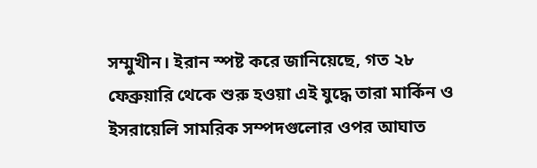সম্মুখীন। ইরান স্পষ্ট করে জানিয়েছে, গত ২৮ ফেব্রুয়ারি থেকে শুরু হওয়া এই যুদ্ধে তারা মার্কিন ও ইসরায়েলি সামরিক সম্পদগুলোর ওপর আঘাত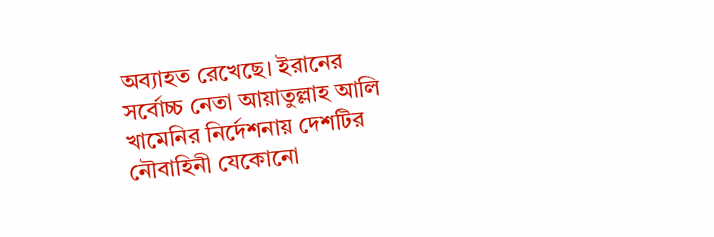অব্যাহত রেখেছে। ইরানের সর্বোচ্চ নেতা আয়াতুল্লাহ আলি খামেনির নির্দেশনায় দেশটির নৌবাহিনী যেকোনো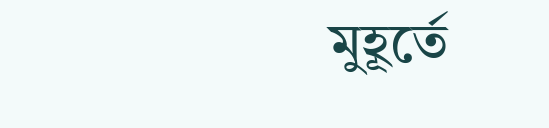মুহূর্তে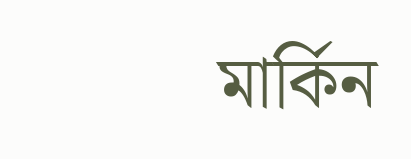মার্কিন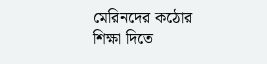মেরিনদের কঠোর শিক্ষা দিতে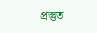প্রস্তুত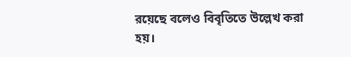রয়েছে বলেও বিবৃতিতে উল্লেখ করা হয়।